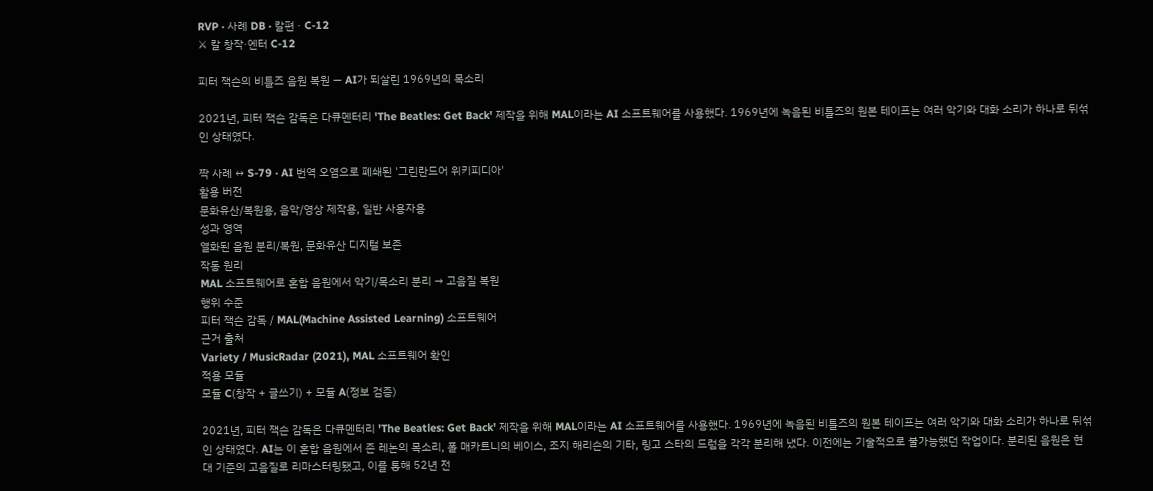RVP · 사례 DB · 칼편 · C-12
⚔ 칼 창작·엔터 C-12

피터 잭슨의 비틀즈 음원 복원 — AI가 되살린 1969년의 목소리

2021년, 피터 잭슨 감독은 다큐멘터리 'The Beatles: Get Back' 제작을 위해 MAL이라는 AI 소프트웨어를 사용했다. 1969년에 녹음된 비틀즈의 원본 테이프는 여러 악기와 대화 소리가 하나로 뒤섞인 상태였다.

짝 사례 ↔ S-79 · AI 번역 오염으로 폐쇄된 '그린란드어 위키피디아'
활용 버전
문화유산/복원용, 음악/영상 제작용, 일반 사용자용
성과 영역
열화된 음원 분리/복원, 문화유산 디지털 보존
작동 원리
MAL 소프트웨어로 혼합 음원에서 악기/목소리 분리 → 고음질 복원
행위 수준
피터 잭슨 감독 / MAL(Machine Assisted Learning) 소프트웨어
근거 출처
Variety / MusicRadar (2021), MAL 소프트웨어 확인
적용 모듈
모듈 C(창작 + 글쓰기) + 모듈 A(정보 검증)

2021년, 피터 잭슨 감독은 다큐멘터리 'The Beatles: Get Back' 제작을 위해 MAL이라는 AI 소프트웨어를 사용했다. 1969년에 녹음된 비틀즈의 원본 테이프는 여러 악기와 대화 소리가 하나로 뒤섞인 상태였다. AI는 이 혼합 음원에서 존 레논의 목소리, 폴 매카트니의 베이스, 조지 해리슨의 기타, 링고 스타의 드럼을 각각 분리해 냈다. 이전에는 기술적으로 불가능했던 작업이다. 분리된 음원은 현대 기준의 고음질로 리마스터링됐고, 이를 통해 52년 전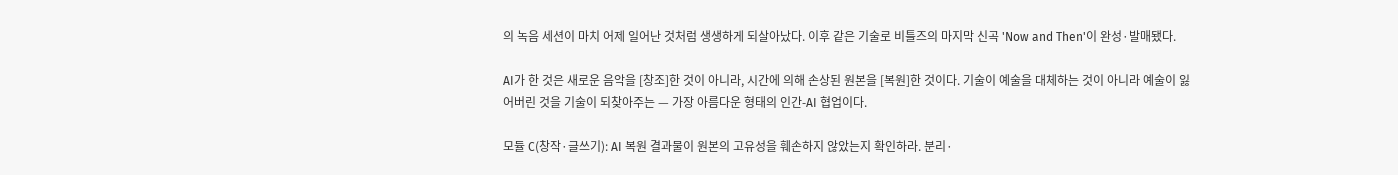의 녹음 세션이 마치 어제 일어난 것처럼 생생하게 되살아났다. 이후 같은 기술로 비틀즈의 마지막 신곡 'Now and Then'이 완성·발매됐다.

AI가 한 것은 새로운 음악을 [창조]한 것이 아니라, 시간에 의해 손상된 원본을 [복원]한 것이다. 기술이 예술을 대체하는 것이 아니라 예술이 잃어버린 것을 기술이 되찾아주는 — 가장 아름다운 형태의 인간-AI 협업이다.

모듈 C(창작·글쓰기): AI 복원 결과물이 원본의 고유성을 훼손하지 않았는지 확인하라. 분리·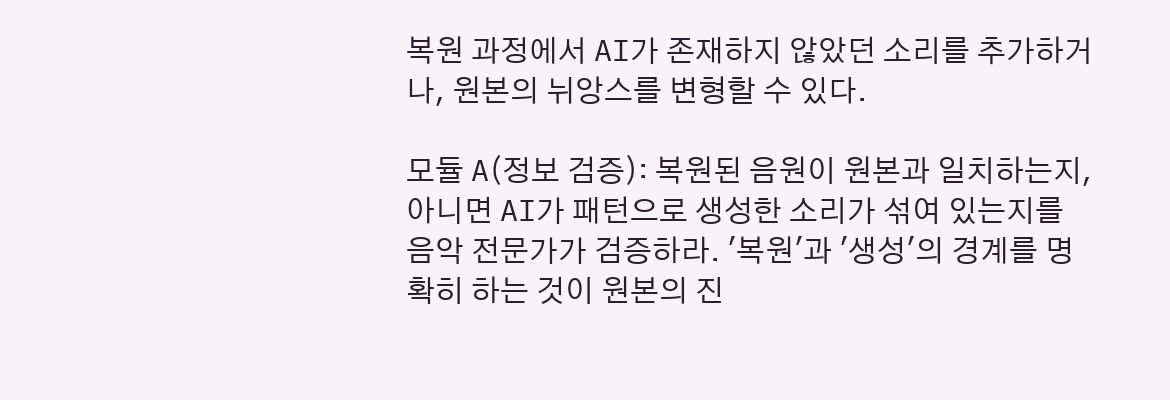복원 과정에서 AI가 존재하지 않았던 소리를 추가하거나, 원본의 뉘앙스를 변형할 수 있다.

모듈 A(정보 검증): 복원된 음원이 원본과 일치하는지, 아니면 AI가 패턴으로 생성한 소리가 섞여 있는지를 음악 전문가가 검증하라. '복원'과 '생성'의 경계를 명확히 하는 것이 원본의 진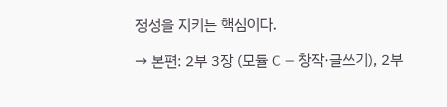정성을 지키는 핵심이다.

→ 본편: 2부 3장 (모듈 C — 창작·글쓰기), 2부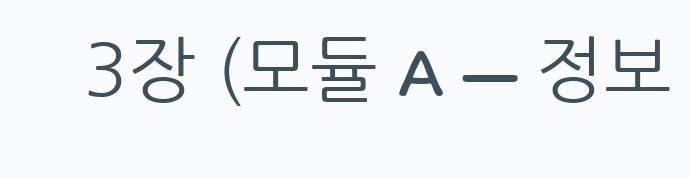3장 (모듈 A — 정보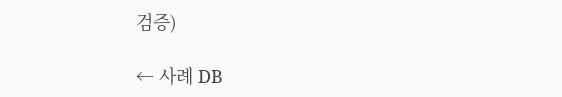검증)

← 사례 DB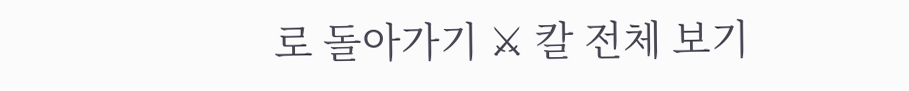로 돌아가기 ⚔ 칼 전체 보기